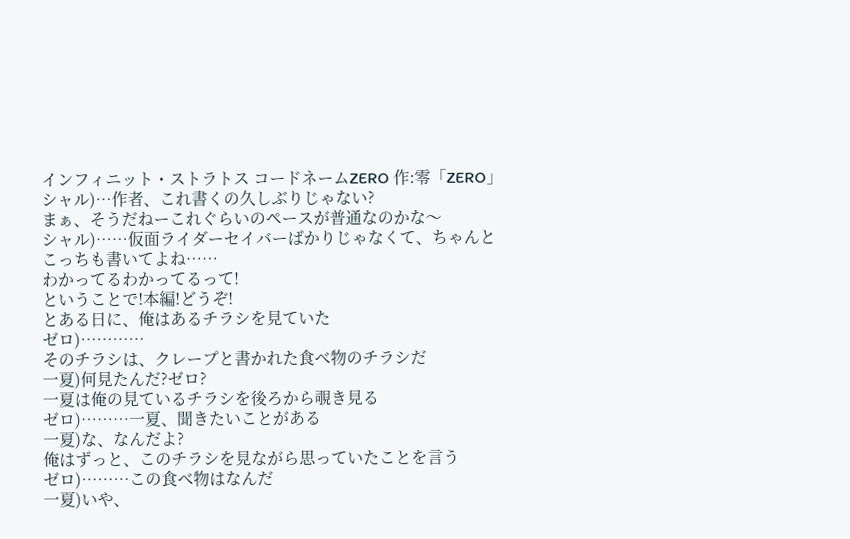インフィニット・ストラトス コードネームZERO 作:零「ZERO」
シャル)…作者、これ書くの久しぶりじゃない?
まぁ、そうだねーこれぐらいのペースが普通なのかな〜
シャル)……仮面ライダーセイバーばかりじゃなくて、ちゃんとこっちも書いてよね……
わかってるわかってるって!
ということで!本編!どうぞ!
とある日に、俺はあるチラシを見ていた
ゼロ)…………
そのチラシは、クレープと書かれた食べ物のチラシだ
一夏)何見たんだ?ゼロ?
一夏は俺の見ているチラシを後ろから覗き見る
ゼロ)………一夏、聞きたいことがある
一夏)な、なんだよ?
俺はずっと、このチラシを見ながら思っていたことを言う
ゼロ)………この食べ物はなんだ
一夏)いや、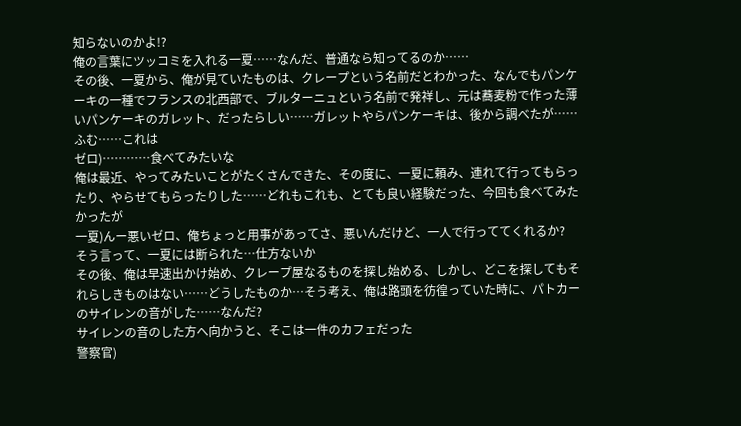知らないのかよ!?
俺の言葉にツッコミを入れる一夏……なんだ、普通なら知ってるのか……
その後、一夏から、俺が見ていたものは、クレープという名前だとわかった、なんでもパンケーキの一種でフランスの北西部で、ブルターニュという名前で発祥し、元は蕎麦粉で作った薄いパンケーキのガレット、だったらしい……ガレットやらパンケーキは、後から調べたが……ふむ……これは
ゼロ)…………食べてみたいな
俺は最近、やってみたいことがたくさんできた、その度に、一夏に頼み、連れて行ってもらったり、やらせてもらったりした……どれもこれも、とても良い経験だった、今回も食べてみたかったが
一夏)んー悪いゼロ、俺ちょっと用事があってさ、悪いんだけど、一人で行っててくれるか?
そう言って、一夏には断られた…仕方ないか
その後、俺は早速出かけ始め、クレープ屋なるものを探し始める、しかし、どこを探してもそれらしきものはない……どうしたものか…そう考え、俺は路頭を彷徨っていた時に、パトカーのサイレンの音がした……なんだ?
サイレンの音のした方へ向かうと、そこは一件のカフェだった
警察官)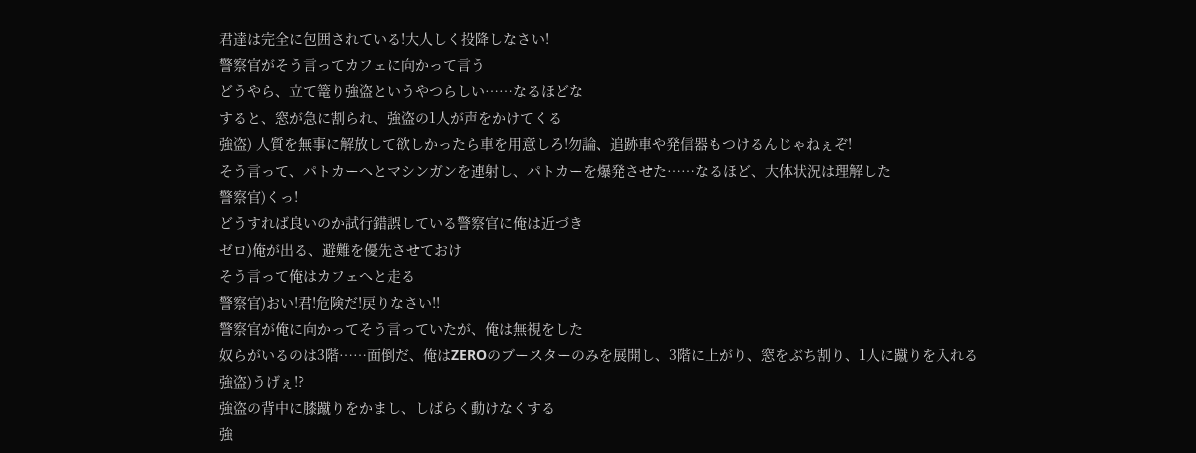君達は完全に包囲されている!大人しく投降しなさい!
警察官がそう言ってカフェに向かって言う
どうやら、立て篭り強盗というやつらしい……なるほどな
すると、窓が急に割られ、強盗の1人が声をかけてくる
強盗) 人質を無事に解放して欲しかったら車を用意しろ!勿論、追跡車や発信器もつけるんじゃねぇぞ!
そう言って、パトカーへとマシンガンを連射し、パトカーを爆発させた……なるほど、大体状況は理解した
警察官)くっ!
どうすれば良いのか試行錯誤している警察官に俺は近づき
ゼロ)俺が出る、避難を優先させておけ
そう言って俺はカフェへと走る
警察官)おい!君!危険だ!戻りなさい!!
警察官が俺に向かってそう言っていたが、俺は無視をした
奴らがいるのは3階……面倒だ、俺はZEROのブースターのみを展開し、3階に上がり、窓をぶち割り、1人に蹴りを入れる
強盗)うげぇ!?
強盗の背中に膝蹴りをかまし、しばらく動けなくする
強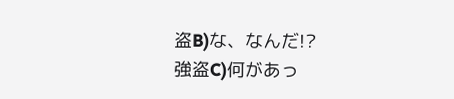盗B)な、なんだ!?
強盗C)何があっ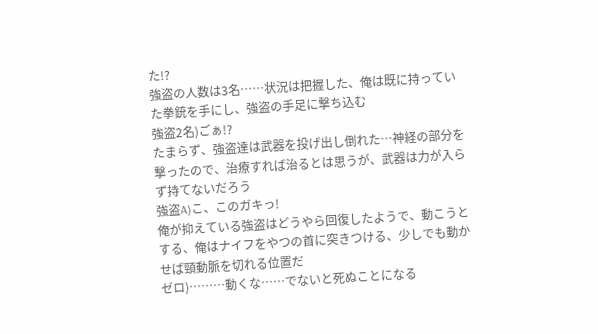た!?
強盗の人数は3名……状況は把握した、俺は既に持っていた拳銃を手にし、強盗の手足に撃ち込む
強盗2名)ごぁ!?
たまらず、強盗達は武器を投げ出し倒れた…神経の部分を撃ったので、治療すれば治るとは思うが、武器は力が入らず持てないだろう
強盗A)こ、このガキっ!
俺が抑えている強盗はどうやら回復したようで、動こうとする、俺はナイフをやつの首に突きつける、少しでも動かせば頸動脈を切れる位置だ
ゼロ)………動くな……でないと死ぬことになる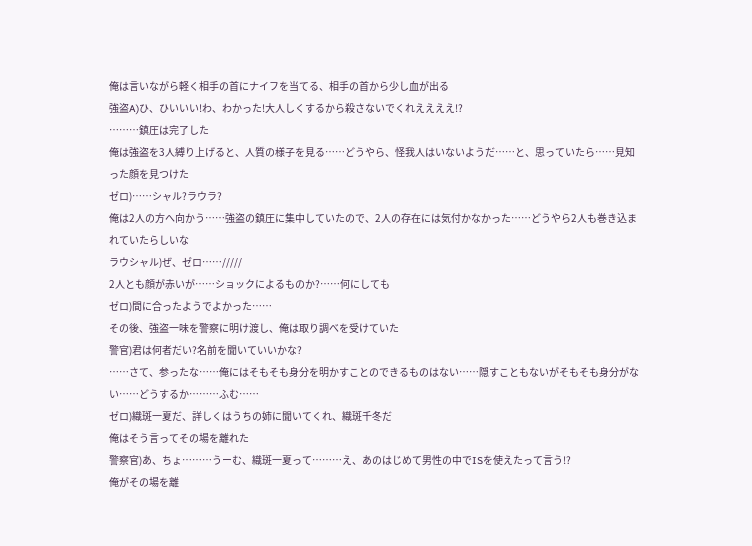俺は言いながら軽く相手の首にナイフを当てる、相手の首から少し血が出る
強盗A)ひ、ひいいい!わ、わかった!大人しくするから殺さないでくれええええ!?
………鎮圧は完了した
俺は強盗を3人縛り上げると、人質の様子を見る……どうやら、怪我人はいないようだ……と、思っていたら……見知った顔を見つけた
ゼロ)……シャル?ラウラ?
俺は2人の方へ向かう……強盗の鎮圧に集中していたので、2人の存在には気付かなかった……どうやら2人も巻き込まれていたらしいな
ラウシャル)ぜ、ゼロ……/////
2人とも顔が赤いが……ショックによるものか?……何にしても
ゼロ)間に合ったようでよかった……
その後、強盗一味を警察に明け渡し、俺は取り調べを受けていた
警官)君は何者だい?名前を聞いていいかな?
……さて、参ったな……俺にはそもそも身分を明かすことのできるものはない……隠すこともないがそもそも身分がない……どうするか………ふむ……
ゼロ)織斑一夏だ、詳しくはうちの姉に聞いてくれ、織斑千冬だ
俺はそう言ってその場を離れた
警察官)あ、ちょ………うーむ、織斑一夏って………え、あのはじめて男性の中でISを使えたって言う!?
俺がその場を離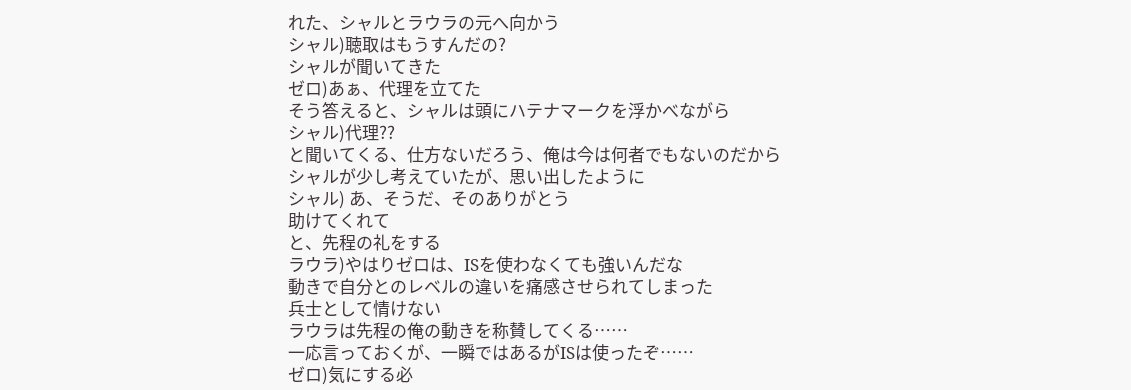れた、シャルとラウラの元へ向かう
シャル)聴取はもうすんだの?
シャルが聞いてきた
ゼロ)あぁ、代理を立てた
そう答えると、シャルは頭にハテナマークを浮かべながら
シャル)代理??
と聞いてくる、仕方ないだろう、俺は今は何者でもないのだから
シャルが少し考えていたが、思い出したように
シャル) あ、そうだ、そのありがとう
助けてくれて
と、先程の礼をする
ラウラ)やはりゼロは、ISを使わなくても強いんだな
動きで自分とのレベルの違いを痛感させられてしまった
兵士として情けない
ラウラは先程の俺の動きを称賛してくる……
一応言っておくが、一瞬ではあるがISは使ったぞ……
ゼロ)気にする必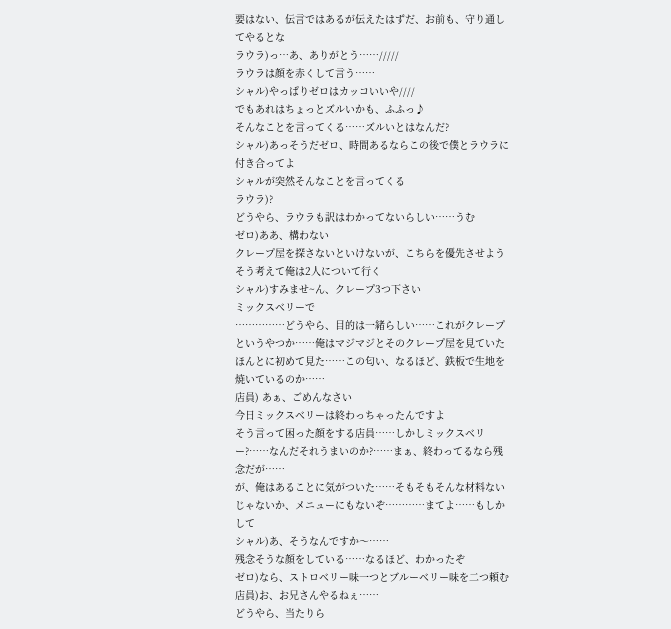要はない、伝言ではあるが伝えたはずだ、お前も、守り通してやるとな
ラウラ)っ…あ、ありがとう……/////
ラウラは顔を赤くして言う……
シャル)やっぱりゼロはカッコいいや////
でもあれはちょっとズルいかも、ふふっ♪
そんなことを言ってくる……ズルいとはなんだ?
シャル)あっそうだゼロ、時間あるならこの後で僕とラウラに付き合ってよ
シャルが突然そんなことを言ってくる
ラウラ)?
どうやら、ラウラも訳はわかってないらしい……うむ
ゼロ)ああ、構わない
クレープ屋を探さないといけないが、こちらを優先させよう
そう考えて俺は2人について行く
シャル)すみませ~ん、クレープ3つ下さい
ミックスベリーで
……………どうやら、目的は一緒らしい……これがクレープというやつか……俺はマジマジとそのクレープ屋を見ていた
ほんとに初めて見た……この匂い、なるほど、鉄板で生地を焼いているのか……
店員) あぁ、ごめんなさい
今日ミックスベリーは終わっちゃったんですよ
そう言って困った顔をする店員……しかしミックスベリー?……なんだそれうまいのか?……まぁ、終わってるなら残念だが……
が、俺はあることに気がついた……そもそもそんな材料ないじゃないか、メニューにもないぞ…………まてよ……もしかして
シャル)あ、そうなんですか〜……
残念そうな顔をしている……なるほど、わかったぞ
ゼロ)なら、ストロベリー味一つとブルーベリー味を二つ頼む
店員)お、お兄さんやるねぇ……
どうやら、当たりら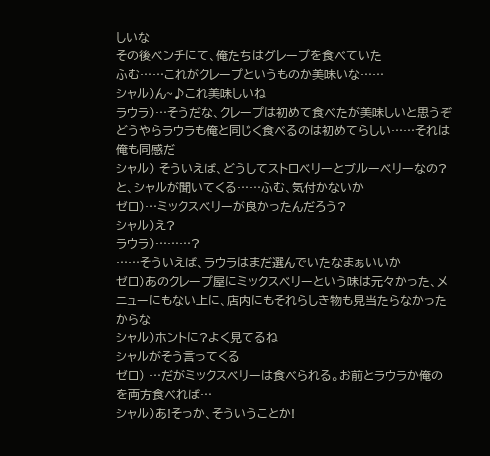しいな
その後ベンチにて、俺たちはグレープを食べていた
ふむ……これがクレープというものか美味いな……
シャル)ん~♪これ美味しいね
ラウラ)…そうだな、クレープは初めて食べたが美味しいと思うぞ
どうやらラウラも俺と同じく食べるのは初めてらしい……それは俺も同感だ
シャル) そういえば、どうしてストロベリーとブルーベリーなの?
と、シャルが聞いてくる……ふむ、気付かないか
ゼロ)…ミックスベリーが良かったんだろう?
シャル)え?
ラウラ)………?
……そういえば、ラウラはまだ選んでいたなまぁいいか
ゼロ)あのクレープ屋にミックスベリーという味は元々かった、メニューにもない上に、店内にもそれらしき物も見当たらなかったからな
シャル)ホントに?よく見てるね
シャルがそう言ってくる
ゼロ) …だがミックスベリーは食べられる。お前とラウラか俺のを両方食べれば…
シャル)あ!そっか、そういうことか!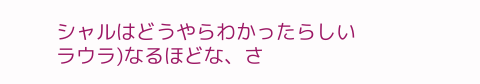シャルはどうやらわかったらしい
ラウラ)なるほどな、さ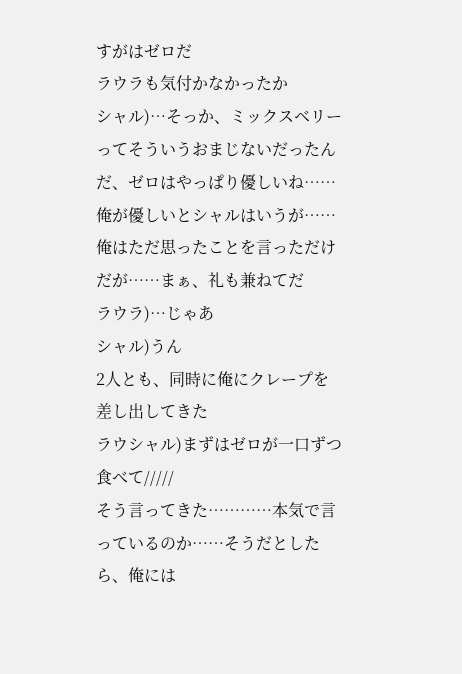すがはゼロだ
ラウラも気付かなかったか
シャル)…そっか、ミックスベリーってそういうおまじないだったんだ、ゼロはやっぱり優しいね……
俺が優しいとシャルはいうが……俺はただ思ったことを言っただけだが……まぁ、礼も兼ねてだ
ラウラ)…じゃあ
シャル)うん
2人とも、同時に俺にクレープを差し出してきた
ラウシャル)まずはゼロが一口ずつ食べて/////
そう言ってきた…………本気で言っているのか……そうだとしたら、俺には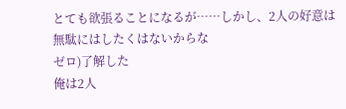とても欲張ることになるが……しかし、2人の好意は無駄にはしたくはないからな
ゼロ)了解した
俺は2人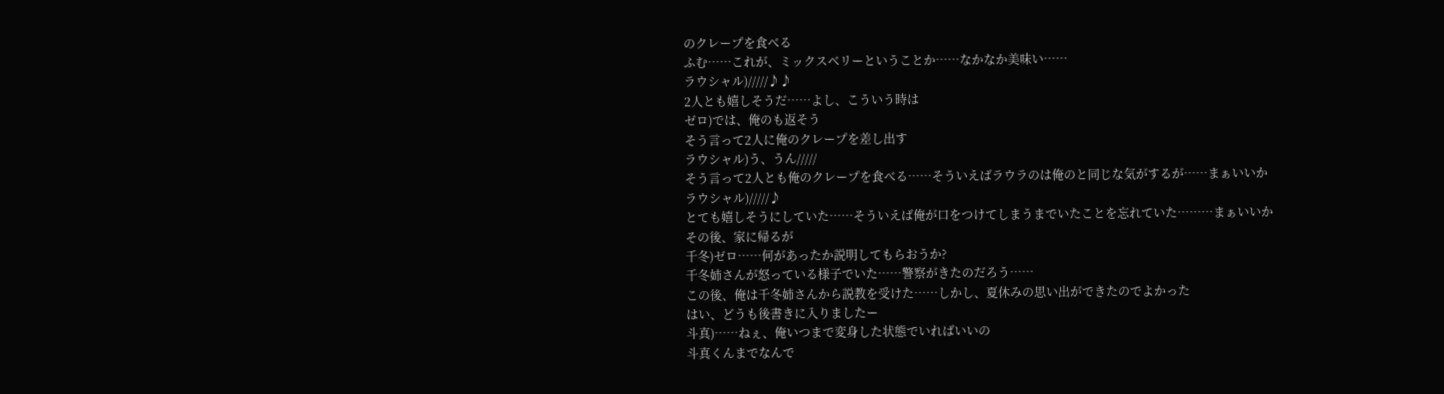のクレープを食べる
ふむ……これが、ミックスベリーということか……なかなか美味い……
ラウシャル)/////♪♪
2人とも嬉しそうだ……よし、こういう時は
ゼロ)では、俺のも返そう
そう言って2人に俺のクレープを差し出す
ラウシャル)う、うん/////
そう言って2人とも俺のクレープを食べる……そういえばラウラのは俺のと同じな気がするが……まぁいいか
ラウシャル)/////♪
とても嬉しそうにしていた……そういえば俺が口をつけてしまうまでいたことを忘れていた………まぁいいか
その後、家に帰るが
千冬)ゼロ……何があったか説明してもらおうか?
千冬姉さんが怒っている様子でいた……警察がきたのだろう……
この後、俺は千冬姉さんから説教を受けた……しかし、夏休みの思い出ができたのでよかった
はい、どうも後書きに入りましたー
斗真)……ねぇ、俺いつまで変身した状態でいればいいの
斗真くんまでなんで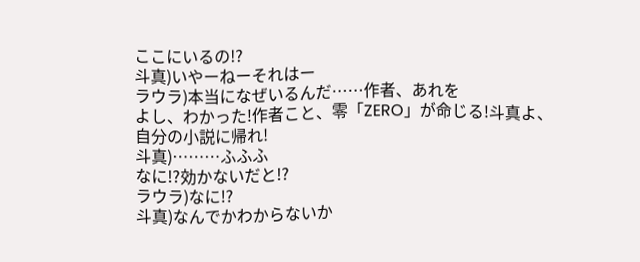ここにいるの!?
斗真)いやーねーそれはー
ラウラ)本当になぜいるんだ……作者、あれを
よし、わかった!作者こと、零「ZERO」が命じる!斗真よ、自分の小説に帰れ!
斗真)………ふふふ
なに!?効かないだと!?
ラウラ)なに!?
斗真)なんでかわからないか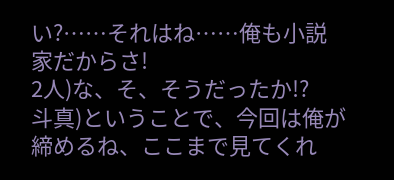い?……それはね……俺も小説家だからさ!
2人)な、そ、そうだったか!?
斗真)ということで、今回は俺が締めるね、ここまで見てくれ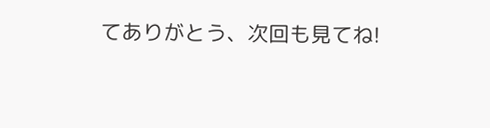てありがとう、次回も見てね!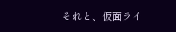それと、仮面ライ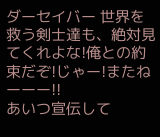ダーセイバー 世界を救う剣士達も、絶対見てくれよな!俺との約束だぞ!じゃー!またねーーー!!
あいつ宣伝して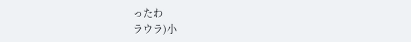ったわ
ラウラ)小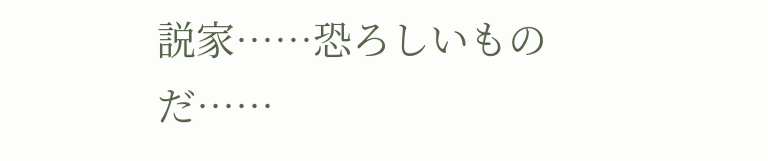説家……恐ろしいものだ……